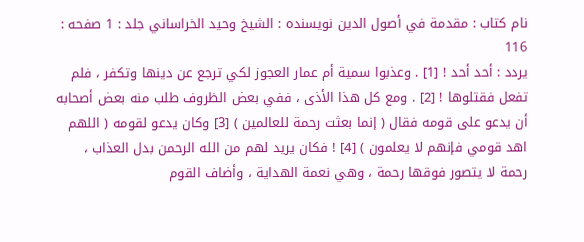نام کتاب : مقدمة في أصول الدين نویسنده : الشيخ وحيد الخراساني جلد : 1 صفحه : 116
يردد : أحد أحد ! [1] . وعذبوا سمية أم عمار العجوز لكي ترجع عن دينها وتكفر ، فلم تفعل فقتلوها ! [2] . ومع كل هذا الأذى ، ففي بعض الظروف طلب منه بعض أصحابه أن يدعو على قومه فقال ( إنما بعثت رحمة للعالمين ) [3] وكان يدعو لقومه ( اللهم اهد قومي فإنهم لا يعلمون ) [4] ! فكان يريد لهم من الله الرحمن بدل العذاب ، رحمة لا يتصور فوقها رحمة ، وهي نعمة الهداية ، وأضاف القوم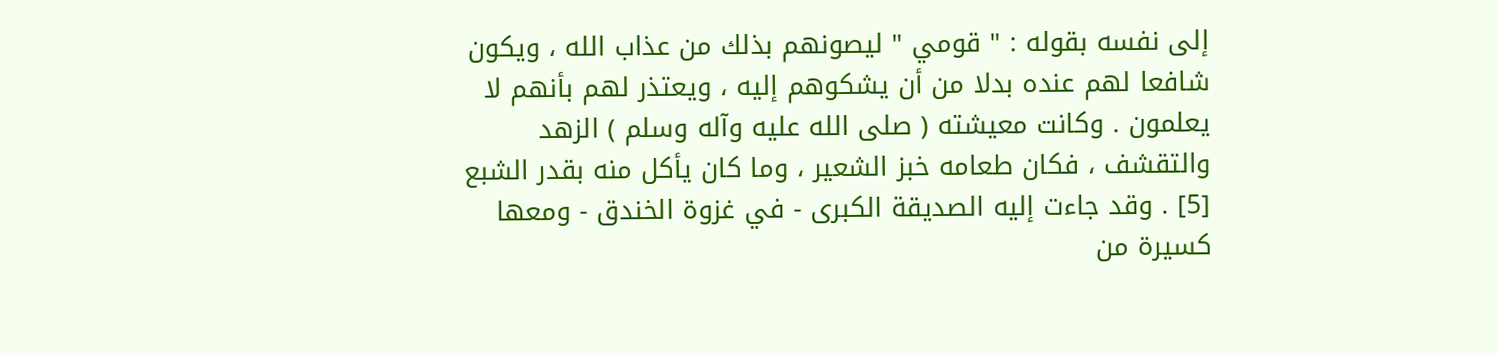إلى نفسه بقوله : " قومي " ليصونهم بذلك من عذاب الله ، ويكون شافعا لهم عنده بدلا من أن يشكوهم إليه ، ويعتذر لهم بأنهم لا يعلمون . وكانت معيشته ( صلى الله عليه وآله وسلم ) الزهد والتقشف ، فكان طعامه خبز الشعير ، وما كان يأكل منه بقدر الشبع [5] . وقد جاءت إليه الصديقة الكبرى - في غزوة الخندق - ومعها كسيرة من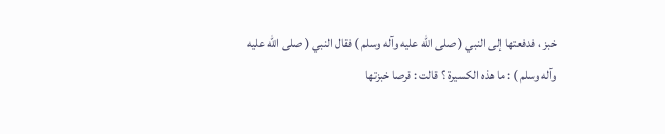خبز ، فدفعتها إلى النبي ( صلى الله عليه وآله وسلم ) فقال النبي ( صلى الله عليه وآله وسلم ) : ما هذه الكسيرة ؟ قالت : قرصا خبزتها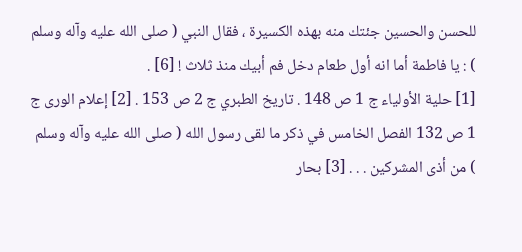للحسن والحسين جئتك منه بهذه الكسيرة ، فقال النبي ( صلى الله عليه وآله وسلم ) : يا فاطمة أما انه أول طعام دخل فم أبيك منذ ثلاث ! [6] .
[1] حلية الأولياء ج 1 ص 148 . تاريخ الطبري ج 2 ص 153 . [2] إعلام الورى ج 1 ص 132 الفصل الخامس في ذكر ما لقى رسول الله ( صلى الله عليه وآله وسلم ) من أذى المشركين . . . [3] بحار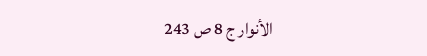الأنوار ج 8 ص 243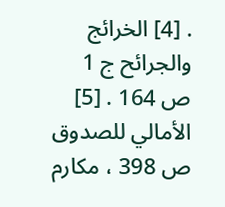. [4] الخرائج والجرائح ج 1 ص 164 . [5] الأمالي للصدوق ص 398 ، مكارم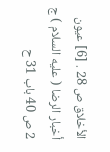الأخلاق ص 28 . [6] عيون أخبار الرضا ( عليه السلام ) ج 2 ص 40 باب 31 ح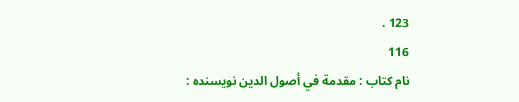123 .
116
نام کتاب : مقدمة في أصول الدين نویسنده :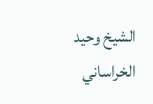الشيخ وحيد الخراساني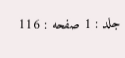جلد : 1 صفحه : 116